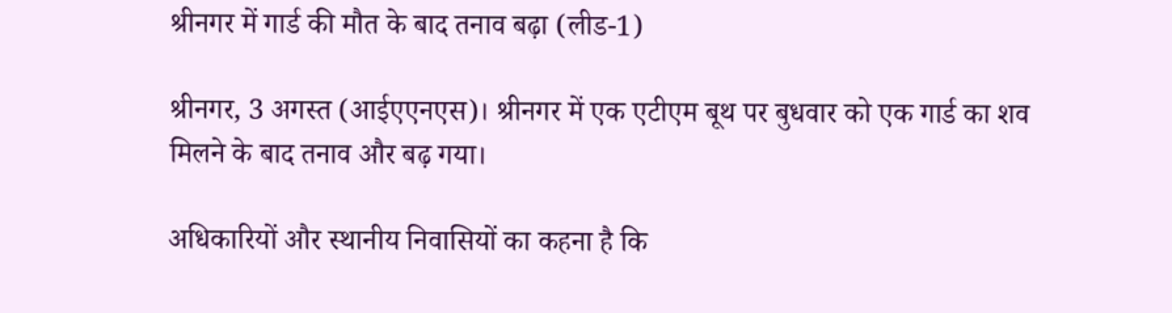श्रीनगर में गार्ड की मौत के बाद तनाव बढ़ा (लीड-1)

श्रीनगर, 3 अगस्त (आईएएनएस)। श्रीनगर में एक एटीएम बूथ पर बुधवार को एक गार्ड का शव मिलने के बाद तनाव और बढ़ गया।

अधिकारियों और स्थानीय निवासियों का कहना है कि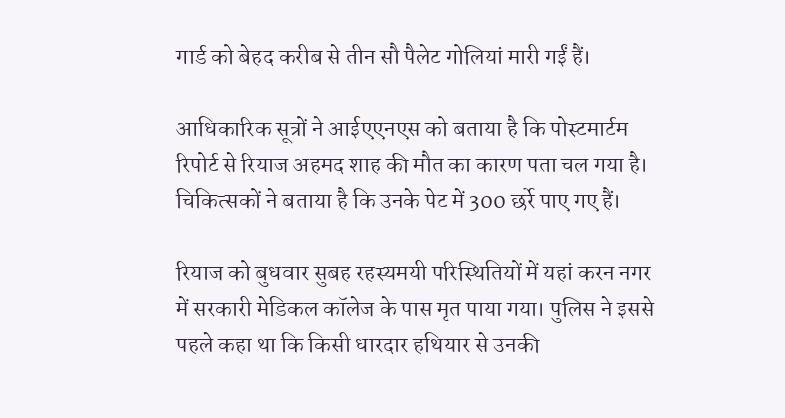गार्ड को बेहद करीब से तीन सौ पैलेट गोलियां मारी गईं हैं।

आधिकारिक सूत्रों ने आईएएनएस को बताया है कि पोस्टमार्टम रिपोर्ट से रियाज अहमद शाह की मौत का कारण पता चल गया है। चिकित्सकों ने बताया है कि उनके पेट में 300 छर्रे पाए गए हैं।

रियाज को बुधवार सुबह रहस्यमयी परिस्थितियों में यहां करन नगर में सरकारी मेडिकल कॉलेज के पास मृत पाया गया। पुलिस ने इससे पहले कहा था कि किसी धारदार हथियार से उनकी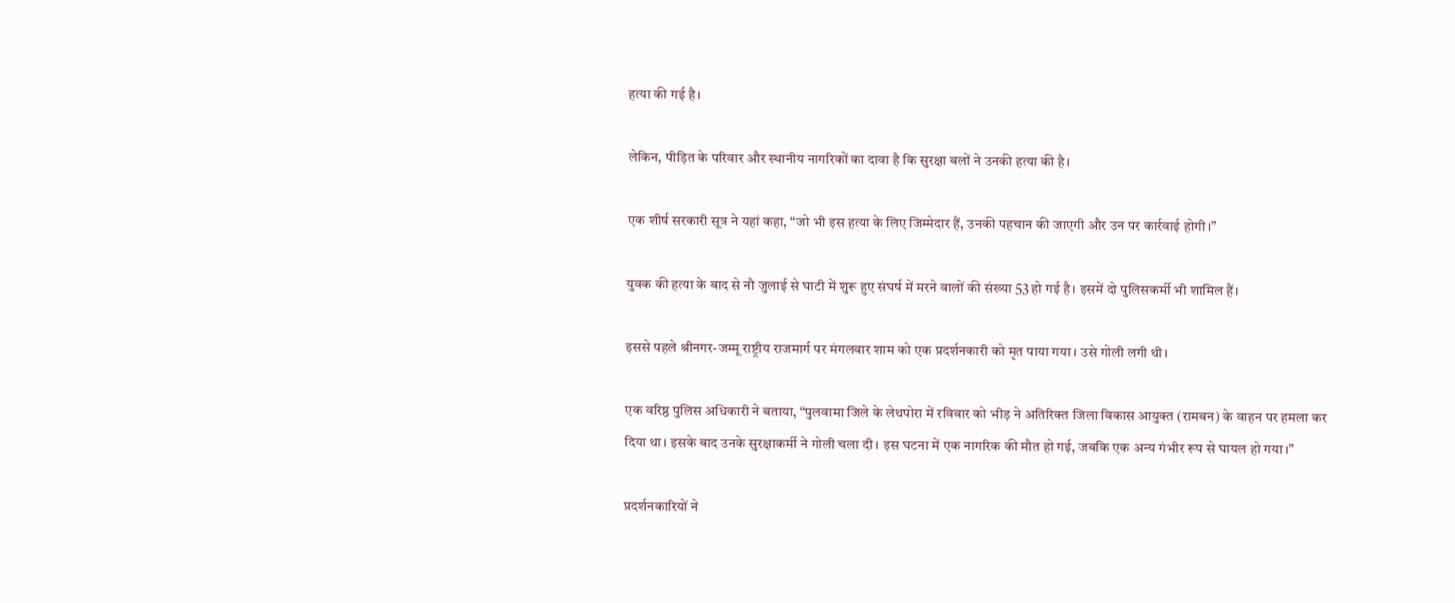हत्या की गई है।

लेकिन, पीड़ित के परिवार और स्थानीय नागरिकों का दावा है कि सुरक्षा बलों ने उनकी हत्या की है।

एक शीर्ष सरकारी सूत्र ने यहां कहा, “जो भी इस हत्या के लिए जिम्मेदार हैं, उनकी पहचान की जाएगी और उन पर कार्रवाई होगी।”

युवक की हत्या के बाद से नौ जुलाई से घाटी में शुरू हुए संघर्ष में मरने वालों की संख्या 53 हो गई है। इसमें दो पुलिसकर्मी भी शामिल हैं।

इससे पहले श्रीनगर-जम्मू राष्ट्रीय राजमार्ग पर मंगलवार शाम को एक प्रदर्शनकारी को मृत पाया गया। उसे गोली लगी थी।

एक वरिष्ठ पुलिस अधिकारी ने बताया, “पुलवामा जिले के लेथपोरा में रविवार को भीड़ ने अतिरिक्त जिला विकास आयुक्त (रामबन) के वाहन पर हमला कर दिया था। इसके बाद उनके सुरक्षाकर्मी ने गोली चला दी। इस घटना में एक नागरिक की मौत हो गई, जबकि एक अन्य गंभीर रूप से घायल हो गया।”

प्रदर्शनकारियों ने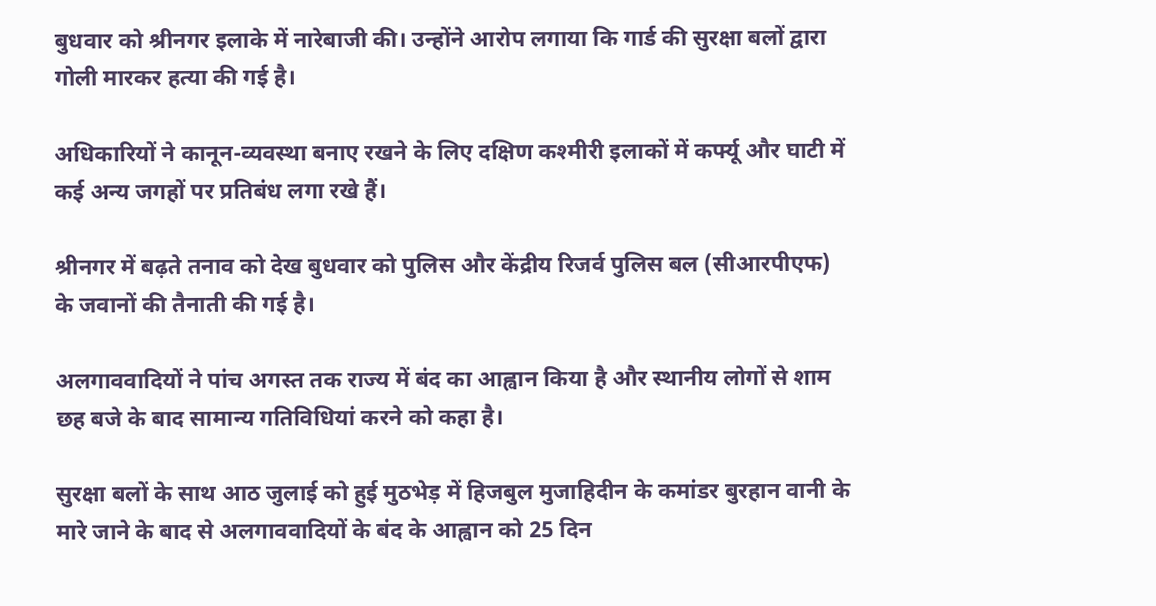बुधवार को श्रीनगर इलाके में नारेबाजी की। उन्होंने आरोप लगाया कि गार्ड की सुरक्षा बलों द्वारा गोली मारकर हत्या की गई है।

अधिकारियों ने कानून-व्यवस्था बनाए रखने के लिए दक्षिण कश्मीरी इलाकों में कर्फ्यू और घाटी में कई अन्य जगहों पर प्रतिबंध लगा रखे हैं।

श्रीनगर में बढ़ते तनाव को देख बुधवार को पुलिस और केंद्रीय रिजर्व पुलिस बल (सीआरपीएफ) के जवानों की तैनाती की गई है।

अलगाववादियों ने पांच अगस्त तक राज्य में बंद का आह्वान किया है और स्थानीय लोगों से शाम छह बजे के बाद सामान्य गतिविधियां करने को कहा है।

सुरक्षा बलों के साथ आठ जुलाई को हुई मुठभेड़ में हिजबुल मुजाहिदीन के कमांडर बुरहान वानी के मारे जाने के बाद से अलगाववादियों के बंद के आह्वान को 25 दिन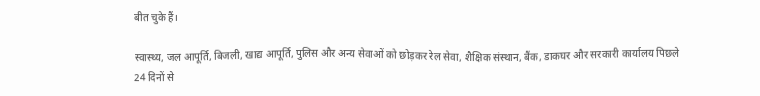बीत चुके हैं।

स्वास्थ्य, जल आपूर्ति, बिजली, खाद्य आपूर्ति, पुलिस और अन्य सेवाओं को छोड़कर रेल सेवा, शैक्षिक संस्थान, बैंक, डाकघर और सरकारी कार्यालय पिछले 24 दिनों से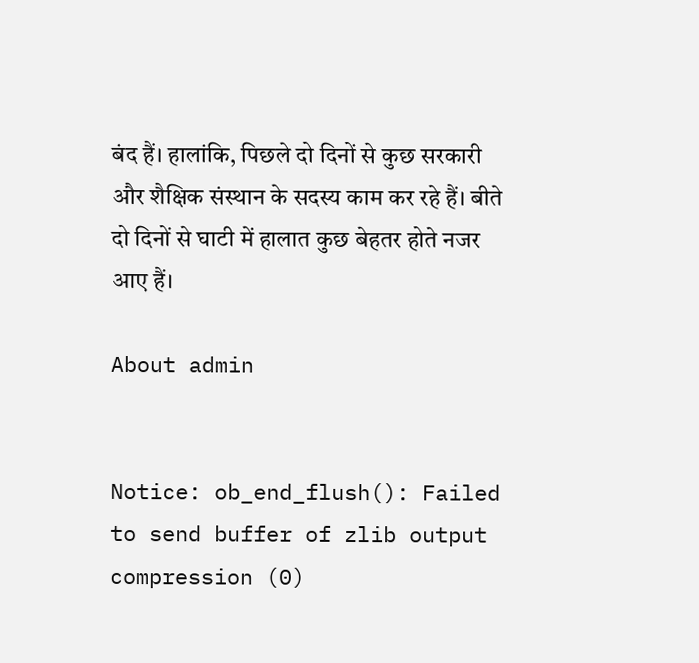बंद हैं। हालांकि, पिछले दो दिनों से कुछ सरकारी और शैक्षिक संस्थान के सदस्य काम कर रहे हैं। बीते दो दिनों से घाटी में हालात कुछ बेहतर होते नजर आए हैं।

About admin


Notice: ob_end_flush(): Failed to send buffer of zlib output compression (0)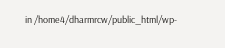in /home4/dharmrcw/public_html/wp-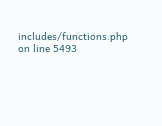includes/functions.php on line 5493